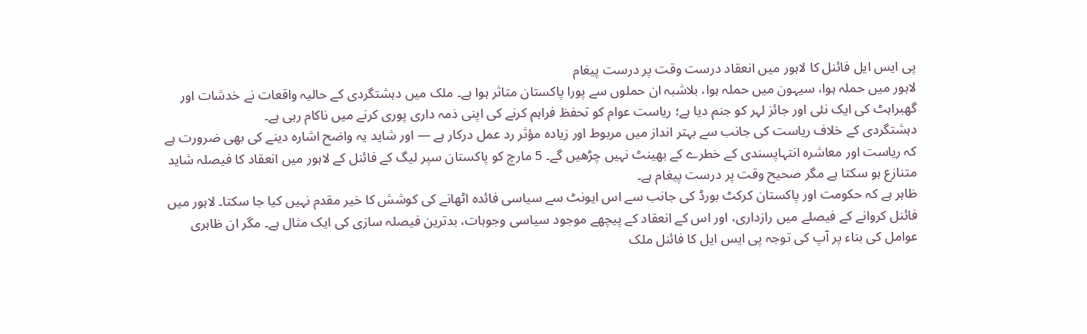پی ایس ایل فائنل کا لاہور میں انعقاد درست وقت پر درست پیغام
لاہور میں حملہ ہوا، سیہون میں حملہ ہوا، بلاشبہ ان حملوں سے پورا پاکستان متاثر ہوا ہے۔ ملک میں دہشتگردی کے حالیہ واقعات نے خدشات اور گھبراہٹ کی ایک نئی اور جائز لہر کو جنم دیا ہے؛ ریاست عوام کو تحفظ فراہم کرنے کی اپنی ذمہ داری پوری کرنے میں ناکام رہی ہے۔
دہشتگردی کے خلاف ریاست کی جانب سے بہتر انداز میں مربوط اور زیادہ مؤثر رد عمل درکار ہے — اور شاید یہ واضح اشارہ دینے کی بھی ضرورت ہے کہ ریاست اور معاشرہ انتہاپسندی کے خطرے کے بھینٹ نہیں چڑھیں گے۔ 5 مارچ کو پاکستان سپر لیگ کے فائنل کے لاہور میں انعقاد کا فیصلہ شاید متنازع ہو سکتا ہے مگر صحیح وقت پر درست پیغام ہے۔
ظاہر ہے کہ حکومت اور پاکستان کرکٹ بورڈ کی جانب سے اس ایونٹ سے سیاسی فائدہ اٹھانے کی کوشش کا خیر مقدم نہیں کیا جا سکتا۔ لاہور میں فائنل کروانے کے فیصلے میں رازداری، اور اس کے انعقاد کے پیچھے موجود سیاسی وجوہات، بدترین فیصلہ سازی کی ایک مثال ہے۔ مگر ان ظاہری عوامل کی بناء پر آپ کی توجہ پی ایس ایل کا فائنل ملک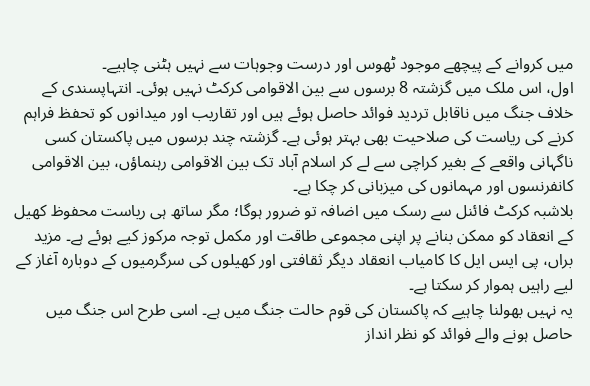میں کروانے کے پیچھے موجود ٹھوس اور درست وجوہات سے نہیں ہٹنی چاہیے۔
اول، اس ملک میں گزشتہ 8 برسوں سے بین الاقوامی کرکٹ نہیں ہوئی۔ انتہاپسندی کے خلاف جنگ میں ناقابل تردید فوائد حاصل ہوئے ہیں اور تقاریب اور میدانوں کو تحفظ فراہم کرنے کی ریاست کی صلاحیت بھی بہتر ہوئی ہے۔ گزشتہ چند برسوں میں پاکستان کسی ناگہانی واقعے کے بغیر کراچی سے لے کر اسلام آباد تک بین الاقوامی رہنماؤں، بین الاقوامی کانفرنسوں اور مہمانوں کی میزبانی کر چکا ہے۔
بلاشبہ کرکٹ فائنل سے رسک میں اضافہ تو ضرور ہوگا؛ مگر ساتھ ہی ریاست محفوظ کھیل کے انعقاد کو ممکن بنانے پر اپنی مجموعی طاقت اور مکمل توجہ مرکوز کیے ہوئے ہے۔ مزید براں، پی ایس ایل کا کامیاب انعقاد دیگر ثقافتی اور کھیلوں کی سرگرمیوں کے دوبارہ آغاز کے لیے راہیں ہموار کر سکتا ہے۔
یہ نہیں بھولنا چاہیے کہ پاکستان کی قوم حالت جنگ میں ہے۔ اسی طرح اس جنگ میں حاصل ہونے والے فوائد کو نظر انداز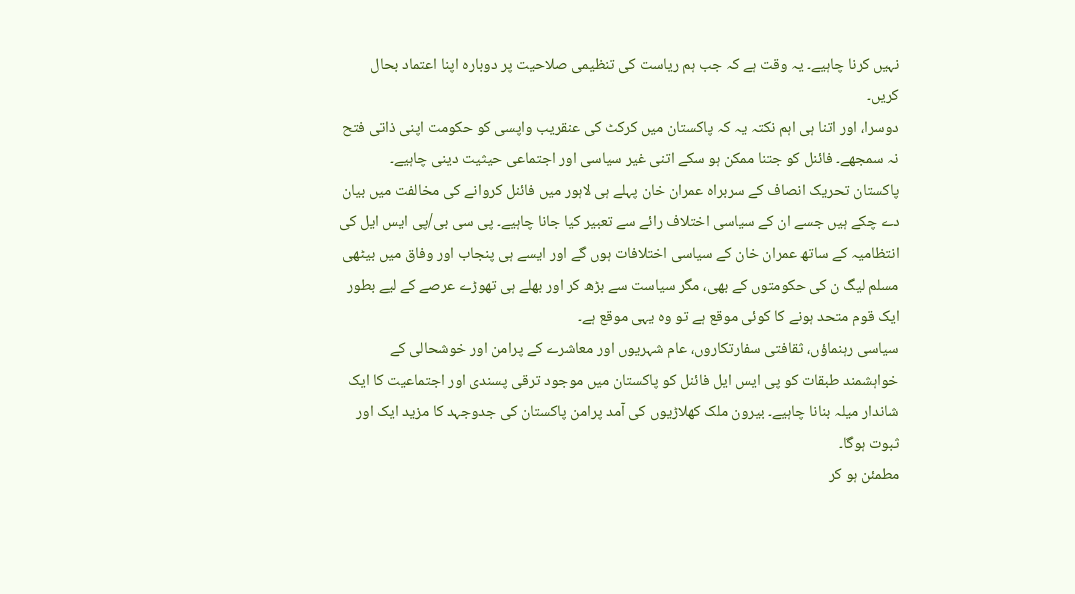نہیں کرنا چاہیے۔ یہ وقت ہے کہ جب ہم ریاست کی تنظیمی صلاحیت پر دوبارہ اپنا اعتماد بحال کریں۔
دوسرا، اور اتنا ہی اہم نکتہ یہ کہ پاکستان میں کرکٹ کی عنقریب واپسی کو حکومت اپنی ذاتی فتح نہ سمجھے۔ فائنل کو جتنا ممکن ہو سکے اتنی غیر سیاسی اور اجتماعی حیثیت دینی چاہیے۔
پاکستان تحریک انصاف کے سربراہ عمران خان پہلے ہی لاہور میں فائنل کروانے کی مخالفت میں بیان دے چکے ہیں جسے ان کے سیاسی اختلاف رائے سے تعبیر کیا جانا چاہیے۔ پی سی بی/پی ایس ایل کی انتظامیہ کے ساتھ عمران خان کے سیاسی اختلافات ہوں گے اور ایسے ہی پنجاب اور وفاق میں بیٹھی مسلم لیگ ن کی حکومتوں کے بھی، مگر سیاست سے بڑھ کر اور بھلے ہی تھوڑے عرصے کے لیے بطور ایک قوم متحد ہونے کا کوئی موقع ہے تو وہ یہی موقع ہے۔
سیاسی رہنماؤں، ثقافتی سفارتکاروں، عام شہریوں اور معاشرے کے پرامن اور خوشحالی کے خواہشمند طبقات کو پی ایس ایل فائنل کو پاکستان میں موجود ترقی پسندی اور اجتماعیت کا ایک شاندار میلہ بنانا چاہیے۔ بیرون ملک کھلاڑیوں کی آمد پرامن پاکستان کی جدوجہد کا مزید ایک اور ثبوت ہوگا۔
مطمئن ہو کر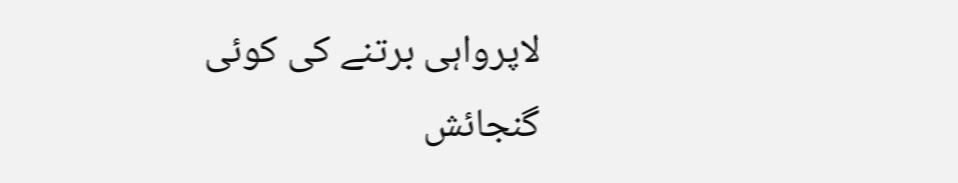لاپرواہی برتنے کی کوئی گنجائش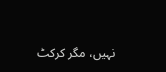نہیں، مگر کرکٹ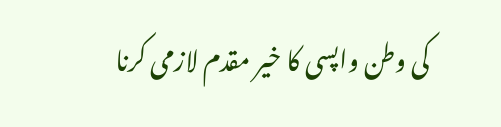کی وطن واپسی کا خیر مقدم لازمی کرنا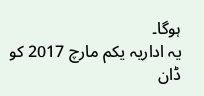ہوگا۔
یہ اداریہ یکم مارچ 2017 کو ڈان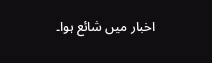اخبار میں شائع ہوا۔